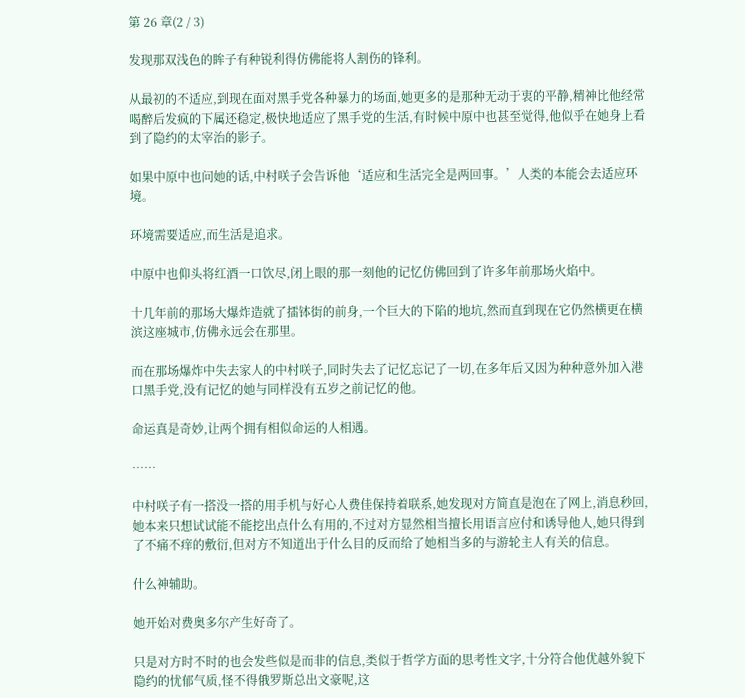第 26 章(2 / 3)

发现那双浅色的眸子有种锐利得仿佛能将人割伤的锋利。

从最初的不适应,到现在面对黑手党各种暴力的场面,她更多的是那种无动于衷的平静,精神比他经常喝醉后发疯的下属还稳定,极快地适应了黑手党的生活,有时候中原中也甚至觉得,他似乎在她身上看到了隐约的太宰治的影子。

如果中原中也问她的话,中村咲子会告诉他‘适应和生活完全是两回事。’人类的本能会去适应环境。

环境需要适应,而生活是追求。

中原中也仰头将红酒一口饮尽,闭上眼的那一刻他的记忆仿佛回到了许多年前那场火焰中。

十几年前的那场大爆炸造就了擂钵街的前身,一个巨大的下陷的地坑,然而直到现在它仍然横更在横滨这座城市,仿佛永远会在那里。

而在那场爆炸中失去家人的中村咲子,同时失去了记忆忘记了一切,在多年后又因为种种意外加入港口黑手党,没有记忆的她与同样没有五岁之前记忆的他。

命运真是奇妙,让两个拥有相似命运的人相遇。

……

中村咲子有一搭没一搭的用手机与好心人费佳保持着联系,她发现对方简直是泡在了网上,消息秒回,她本来只想试试能不能挖出点什么有用的,不过对方显然相当擅长用语言应付和诱导他人,她只得到了不痛不痒的敷衍,但对方不知道出于什么目的反而给了她相当多的与游轮主人有关的信息。

什么神辅助。

她开始对费奥多尔产生好奇了。

只是对方时不时的也会发些似是而非的信息,类似于哲学方面的思考性文字,十分符合他优越外貌下隐约的忧郁气质,怪不得俄罗斯总出文豪呢,这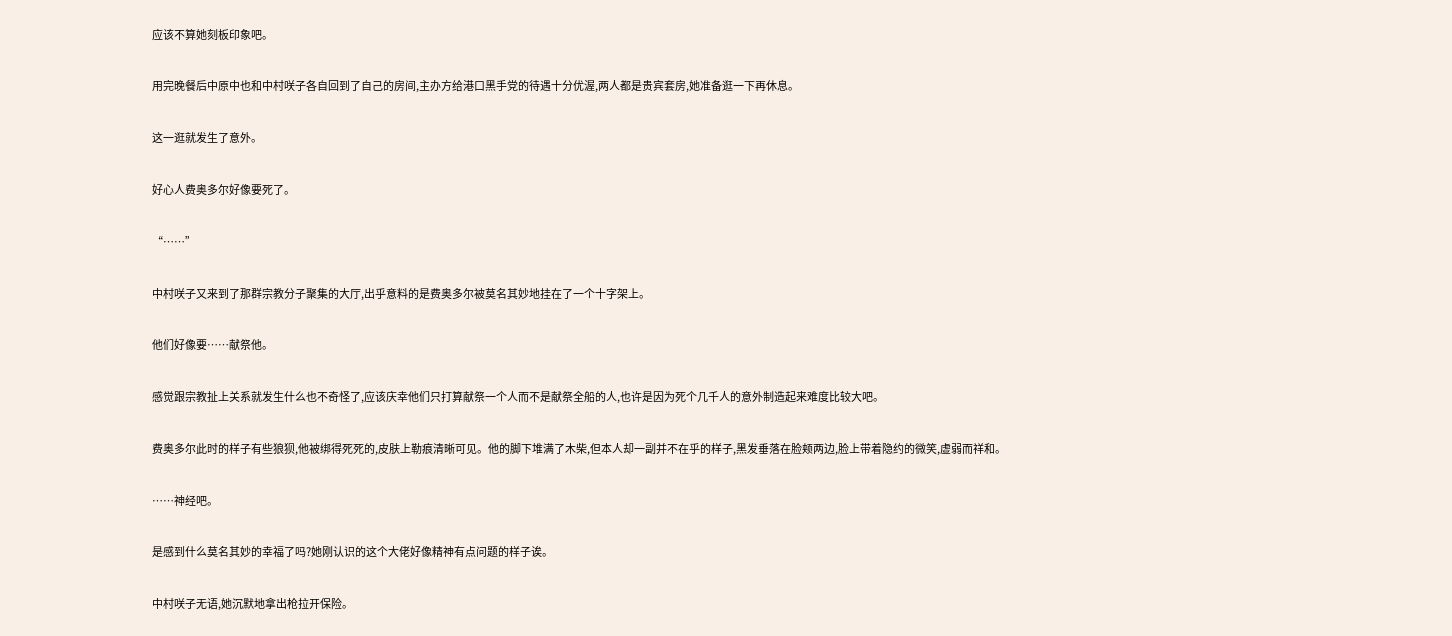应该不算她刻板印象吧。

用完晚餐后中原中也和中村咲子各自回到了自己的房间,主办方给港口黑手党的待遇十分优渥,两人都是贵宾套房,她准备逛一下再休息。

这一逛就发生了意外。

好心人费奥多尔好像要死了。

“……”

中村咲子又来到了那群宗教分子聚集的大厅,出乎意料的是费奥多尔被莫名其妙地挂在了一个十字架上。

他们好像要……献祭他。

感觉跟宗教扯上关系就发生什么也不奇怪了,应该庆幸他们只打算献祭一个人而不是献祭全船的人,也许是因为死个几千人的意外制造起来难度比较大吧。

费奥多尔此时的样子有些狼狈,他被绑得死死的,皮肤上勒痕清晰可见。他的脚下堆满了木柴,但本人却一副并不在乎的样子,黑发垂落在脸颊两边,脸上带着隐约的微笑,虚弱而祥和。

……神经吧。

是感到什么莫名其妙的幸福了吗?她刚认识的这个大佬好像精神有点问题的样子诶。

中村咲子无语,她沉默地拿出枪拉开保险。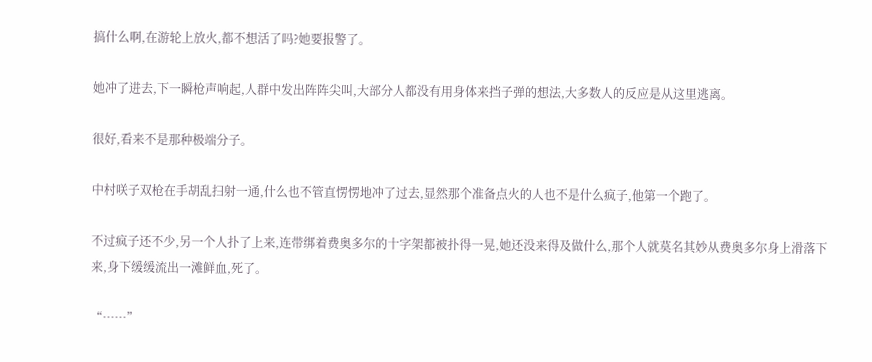搞什么啊,在游轮上放火,都不想活了吗?她要报警了。

她冲了进去,下一瞬枪声响起,人群中发出阵阵尖叫,大部分人都没有用身体来挡子弹的想法,大多数人的反应是从这里逃离。

很好,看来不是那种极端分子。

中村咲子双枪在手胡乱扫射一通,什么也不管直愣愣地冲了过去,显然那个准备点火的人也不是什么疯子,他第一个跑了。

不过疯子还不少,另一个人扑了上来,连带绑着费奥多尔的十字架都被扑得一晃,她还没来得及做什么,那个人就莫名其妙从费奥多尔身上滑落下来,身下缓缓流出一滩鲜血,死了。

“……”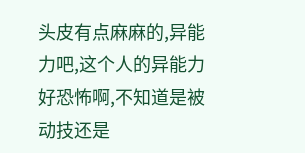头皮有点麻麻的,异能力吧,这个人的异能力好恐怖啊,不知道是被动技还是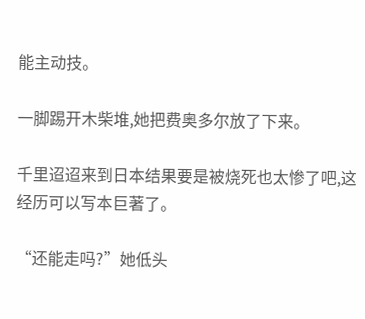能主动技。

一脚踢开木柴堆,她把费奥多尔放了下来。

千里迢迢来到日本结果要是被烧死也太惨了吧,这经历可以写本巨著了。

“还能走吗?”她低头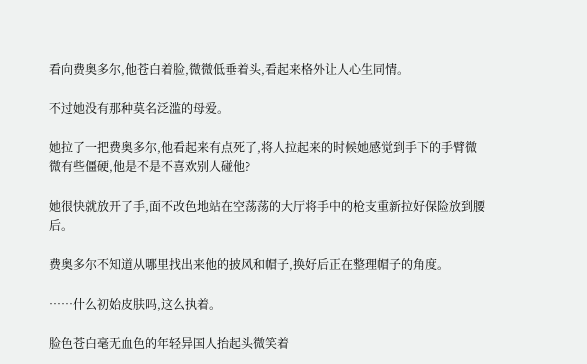看向费奥多尔,他苍白着脸,微微低垂着头,看起来格外让人心生同情。

不过她没有那种莫名泛滥的母爱。

她拉了一把费奥多尔,他看起来有点死了,将人拉起来的时候她感觉到手下的手臂微微有些僵硬,他是不是不喜欢别人碰他?

她很快就放开了手,面不改色地站在空荡荡的大厅将手中的枪支重新拉好保险放到腰后。

费奥多尔不知道从哪里找出来他的披风和帽子,换好后正在整理帽子的角度。

……什么初始皮肤吗,这么执着。

脸色苍白毫无血色的年轻异国人抬起头微笑着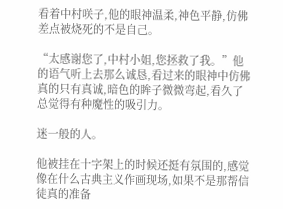看着中村咲子,他的眼神温柔,神色平静,仿佛差点被烧死的不是自己。

“太感谢您了,中村小姐,您拯救了我。”他的语气听上去那么诚恳,看过来的眼神中仿佛真的只有真诚,暗色的眸子微微弯起,看久了总觉得有种魔性的吸引力。

迷一般的人。

他被挂在十字架上的时候还挺有氛围的,感觉像在什么古典主义作画现场,如果不是那帮信徒真的准备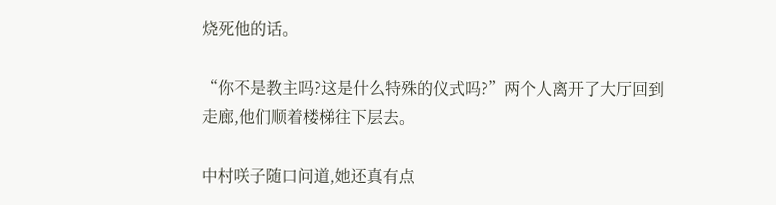烧死他的话。

“你不是教主吗?这是什么特殊的仪式吗?”两个人离开了大厅回到走廊,他们顺着楼梯往下层去。

中村咲子随口问道,她还真有点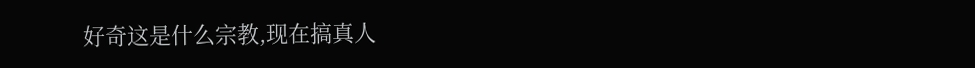好奇这是什么宗教,现在搞真人